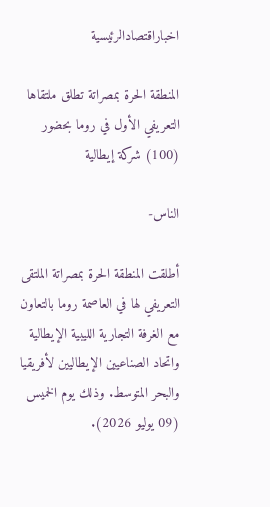اخباراقتصادالرئيسية

المنطقة الحرة بمصراتة تطلق ملتقاها التعريفي الأول في روما بحضور (100) شركة إيطالية

الناس-

أطلقت المنطقة الحرة بمصراتة الملتقى التعريفي لها في العاصمة روما بالتعاون مع الغرفة التجارية الليبية الإيطالية واتحاد الصناعيين الإيطاليين لأفريقيا والبحر المتوسط. وذلك يوم الخميس (09 يوليو 2026).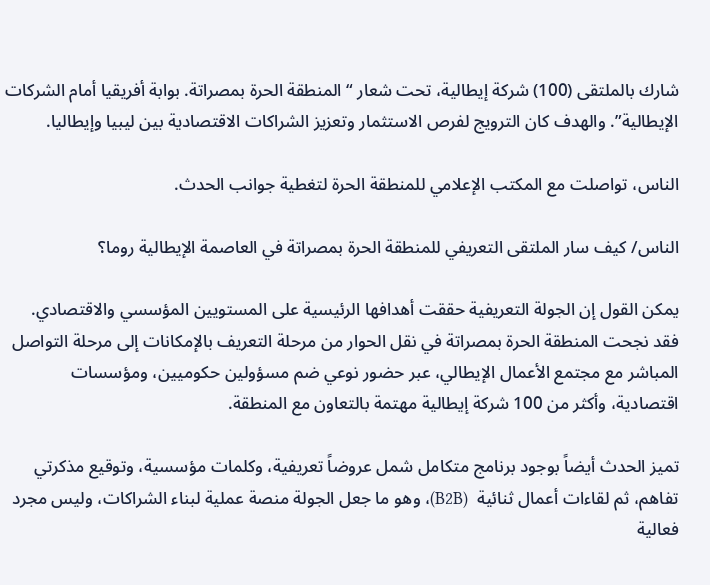شارك بالملتقى (100) شركة إيطالية، تحت شعار “المنطقة الحرة بمصراتة. بوابة أفريقيا أمام الشركات الإيطالية”. والهدف كان الترويج لفرص الاستثمار وتعزيز الشراكات الاقتصادية بين ليبيا وإيطاليا.

الناس، تواصلت مع المكتب الإعلامي للمنطقة الحرة لتغطية جوانب الحدث.

الناس/ كيف سار الملتقى التعريفي للمنطقة الحرة بمصراتة في العاصمة الإيطالية روما؟

يمكن القول إن الجولة التعريفية حققت أهدافها الرئيسية على المستويين المؤسسي والاقتصادي. فقد نجحت المنطقة الحرة بمصراتة في نقل الحوار من مرحلة التعريف بالإمكانات إلى مرحلة التواصل المباشر مع مجتمع الأعمال الإيطالي، عبر حضور نوعي ضم مسؤولين حكوميين، ومؤسسات اقتصادية، وأكثر من 100 شركة إيطالية مهتمة بالتعاون مع المنطقة.

تميز الحدث أيضاً بوجود برنامج متكامل شمل عروضاً تعريفية، وكلمات مؤسسية، وتوقيع مذكرتي تفاهم، ثم لقاءات أعمال ثنائية  (B2B)، وهو ما جعل الجولة منصة عملية لبناء الشراكات، وليس مجرد فعالية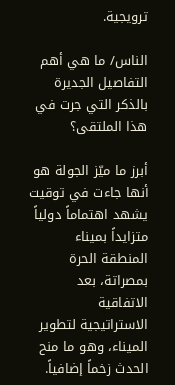ترويجية.

الناس/ ما هي أهم التفاصيل الجديرة بالذكر التي جرت في هذا الملتقى؟

أبرز ما ميّز الجولة هو أنها جاءت في توقيت يشهد اهتماماً دولياً متزايداً بميناء المنطقة الحرة بمصراتة، بعد الاتفاقية الاستراتيجية لتطوير الميناء، وهو ما منح الحدث زخماً إضافياً.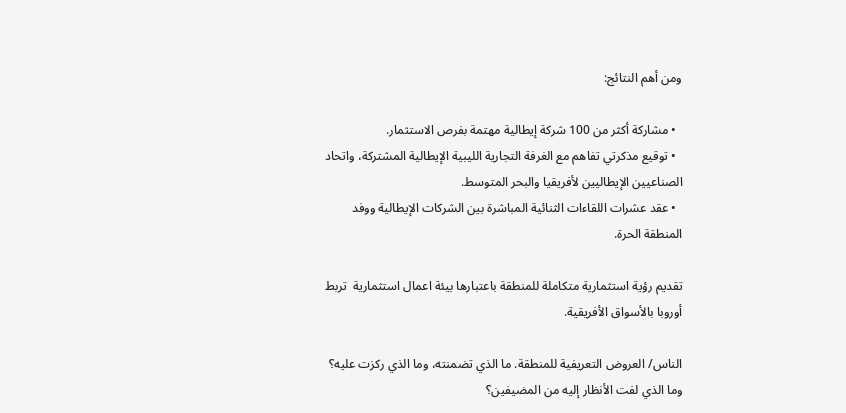ومن أهم النتائج:

  • مشاركة أكثر من 100 شركة إيطالية مهتمة بفرص الاستثمار.
  • توقيع مذكرتي تفاهم مع الغرفة التجارية الليبية الإيطالية المشتركة، واتحاد الصناعيين الإيطاليين لأفريقيا والبحر المتوسط.
  • عقد عشرات اللقاءات الثنائية المباشرة بين الشركات الإيطالية ووفد المنطقة الحرة.

تقديم رؤية استثمارية متكاملة للمنطقة باعتبارها بيئة اعمال استثمارية  تربط أوروبا بالأسواق الأفريقية.

الناس/ العروض التعريفية للمنطقة. ما الذي تضمنته، وما الذي ركزت عليه؟ وما الذي لفت الأنظار إليه من المضيفين؟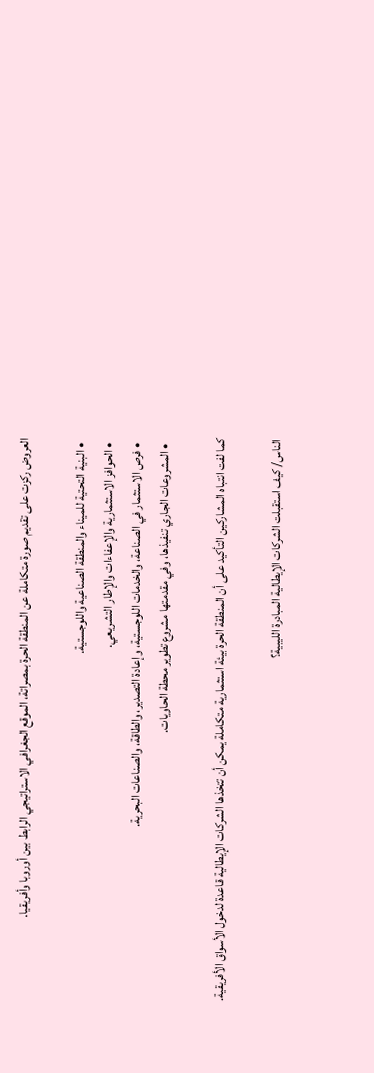العروض ركزت على تقديم صورة متكاملة عن المنطقة الحرة بمصراتة، الموقع الجغرافي الاستراتيجي الرابط بين أوروبا وأفريقيا.

  • البنية التحتية للميناء والمنطقة الصناعية واللوجستية.
  • الحوافز الاستثمارية والإعفاءات والإطار التشريعي.
  • فرص الاستثمار في الصناعة، والخدمات اللوجستية، وإعادة التصدير، والطاقة، والصناعات البحرية.
  • المشروعات الجاري تنفيذها، وفي مقدمتها مشروع تطوير محطة الحاويات.

كما لفت انتباه المشاركين التأكيد على أن المنطقة الحرة بيئة استثمارية متكاملة يمكن أن تتخذها الشركات الإيطالية قاعدة لدخول الأسواق الأفريقية.

الناس/ كيف استقبلت الشركات الإيطالية المبادرة الليبية؟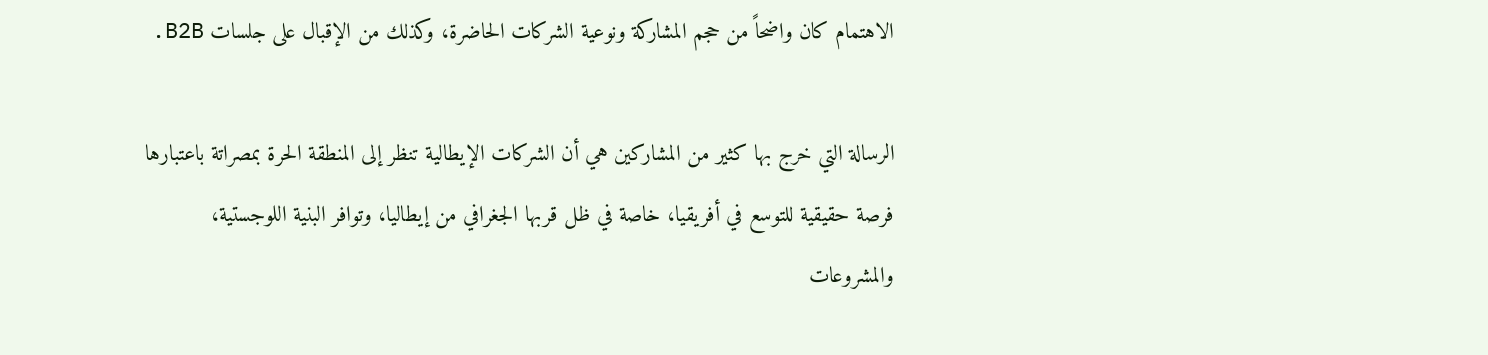الاهتمام كان واضحاً من حجم المشاركة ونوعية الشركات الحاضرة، وكذلك من الإقبال على جلسات B2B.

الرسالة التي خرج بها كثير من المشاركين هي أن الشركات الإيطالية تنظر إلى المنطقة الحرة بمصراتة باعتبارها فرصة حقيقية للتوسع في أفريقيا، خاصة في ظل قربها الجغرافي من إيطاليا، وتوافر البنية اللوجستية، والمشروعات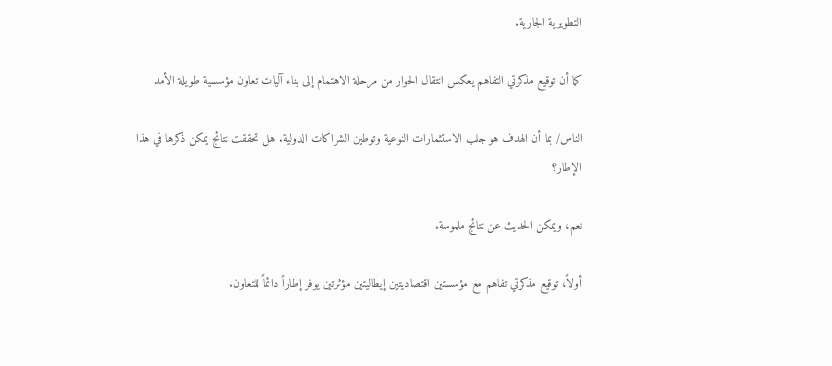التطويرية الجارية.

كما أن توقيع مذكرتي التفاهم يعكس انتقال الحوار من مرحلة الاهتمام إلى بناء آليات تعاون مؤسسية طويلة الأمد

الناس/ بما أن الهدف هو جلب الاستثمارات النوعية وتوطين الشراكات الدولية. هل تحققت نتائج يمكن ذكرها في هذا الإطار؟

نعم، ويمكن الحديث عن نتائج ملموسة.

أولاً، توقيع مذكرتي تفاهم مع مؤسستين اقتصاديتين إيطاليتين مؤثرتين يوفر إطاراً دائماً للتعاون.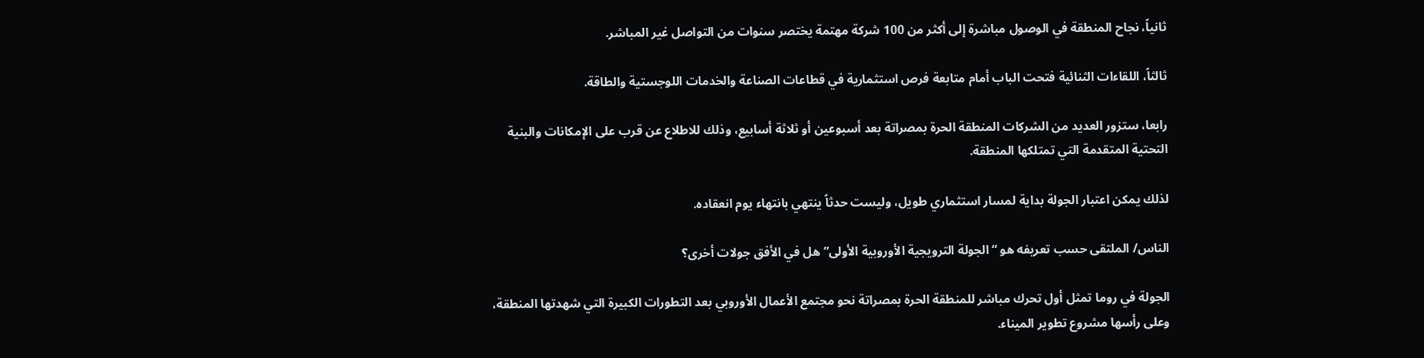ثانياً، نجاح المنطقة في الوصول مباشرة إلى أكثر من 100 شركة مهتمة يختصر سنوات من التواصل غير المباشر.

ثالثاً، اللقاءات الثنائية فتحت الباب أمام متابعة فرص استثمارية في قطاعات الصناعة والخدمات اللوجستية والطاقة.

رابعا، ستزور العديد من الشركات المنطقة الحرة بمصراتة بعد أسبوعين أو ثلاثة أسابيع، وذلك للاطلاع عن قرب على الإمكانات والبنية التحتية المتقدمة التي تمتلكها المنطقة.

لذلك يمكن اعتبار الجولة بداية لمسار استثماري طويل، وليست حدثاً ينتهي بانتهاء يوم انعقاده.

الناس/ الملتقى حسب تعريفه هو “الجولة الترويجية الأوروبية الأولى” هل في الأفق جولات أخرى؟

الجولة في روما تمثل أول تحرك مباشر للمنطقة الحرة بمصراتة نحو مجتمع الأعمال الأوروبي بعد التطورات الكبيرة التي شهدتها المنطقة، وعلى رأسها مشروع تطوير الميناء.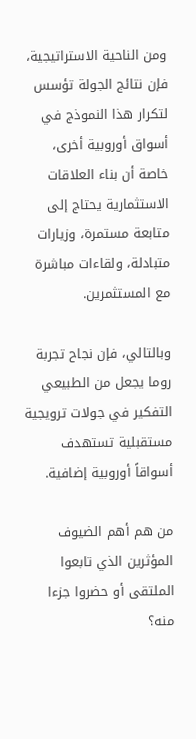ومن الناحية الاستراتيجية، فإن نتائج الجولة تؤسس لتكرار هذا النموذج في أسواق أوروبية أخرى، خاصة أن بناء العلاقات الاستثمارية يحتاج إلى متابعة مستمرة، وزيارات متبادلة، ولقاءات مباشرة مع المستثمرين.

وبالتالي، فإن نجاح تجربة روما يجعل من الطبيعي التفكير في جولات ترويجية مستقبلية تستهدف أسواقاً أوروبية إضافية.

من هم أهم الضيوف المؤثرين الذي تابعوا الملتقى أو حضروا جزءا منه؟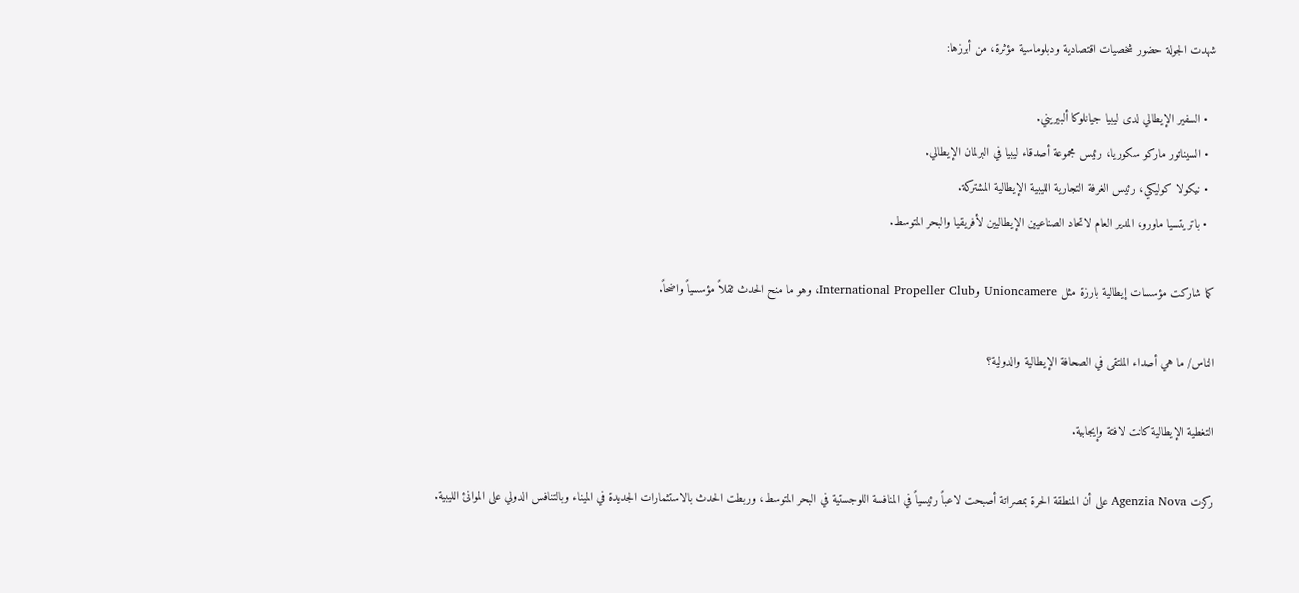شهدت الجولة حضور شخصيات اقتصادية ودبلوماسية مؤثرة، من أبرزها:

  • السفير الإيطالي لدى ليبيا جيانلوكا ألبيريني.
  • السيناتور ماركو سكوريا، رئيس مجموعة أصدقاء ليبيا في البرلمان الإيطالي.
  • نيكولا كوليكي، رئيس الغرفة التجارية الليبية الإيطالية المشتركة.
  • باتريتسيا ماورو، المدير العام لاتحاد الصناعيين الإيطاليين لأفريقيا والبحر المتوسط.

كما شاركت مؤسسات إيطالية بارزة مثل Unioncamere وInternational Propeller Club، وهو ما منح الحدث ثقلاً مؤسسياً واضحاً.

الناس/ ما هي أصداء الملتقى في الصحافة الإيطالية والدولية؟

التغطية الإيطالية كانت لافتة وإيجابية.

ركزت Agenzia Nova على أن المنطقة الحرة بمصراتة أصبحت لاعباً رئيسياً في المنافسة اللوجستية في البحر المتوسط، وربطت الحدث بالاستثمارات الجديدة في الميناء وبالتنافس الدولي على الموانئ الليبية.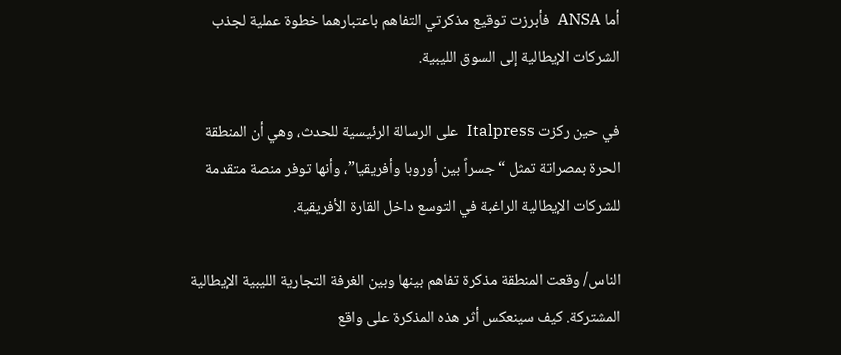أما ANSA  فأبرزت توقيع مذكرتي التفاهم باعتبارهما خطوة عملية لجذب الشركات الإيطالية إلى السوق الليبية.

في حين ركزت Italpress  على الرسالة الرئيسية للحدث، وهي أن المنطقة الحرة بمصراتة تمثل “جسراً بين أوروبا وأفريقيا”، وأنها توفر منصة متقدمة للشركات الإيطالية الراغبة في التوسع داخل القارة الأفريقية.

الناس/ وقعت المنطقة مذكرة تفاهم بينها وبين الغرفة التجارية الليبية الإيطالية المشتركة. كيف سينعكس أثر هذه المذكرة على واقع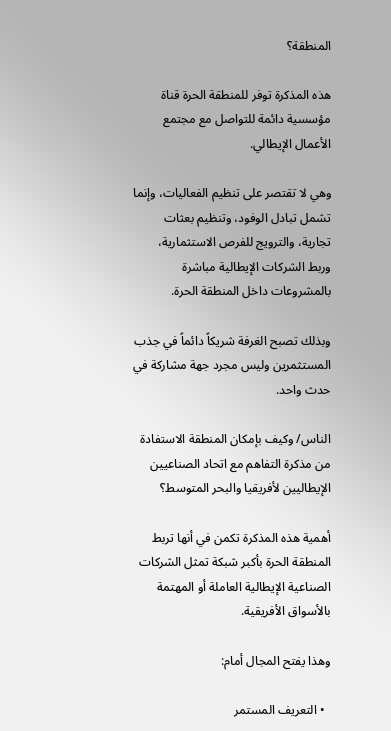المنطقة؟

هذه المذكرة توفر للمنطقة الحرة قناة مؤسسية دائمة للتواصل مع مجتمع الأعمال الإيطالي.

وهي لا تقتصر على تنظيم الفعاليات، وإنما تشمل تبادل الوفود، وتنظيم بعثات تجارية، والترويج للفرص الاستثمارية، وربط الشركات الإيطالية مباشرة بالمشروعات داخل المنطقة الحرة.

وبذلك تصبح الغرفة شريكاً دائماً في جذب المستثمرين وليس مجرد جهة مشاركة في حدث واحد.

الناس/ وكيف بإمكان المنطقة الاستفادة من مذكرة التفاهم مع اتحاد الصناعيين الإيطاليين لأفريقيا والبحر المتوسط؟

أهمية هذه المذكرة تكمن في أنها تربط المنطقة الحرة بأكبر شبكة تمثل الشركات الصناعية الإيطالية العاملة أو المهتمة بالأسواق الأفريقية.

وهذا يفتح المجال أمام:

  • التعريف المستمر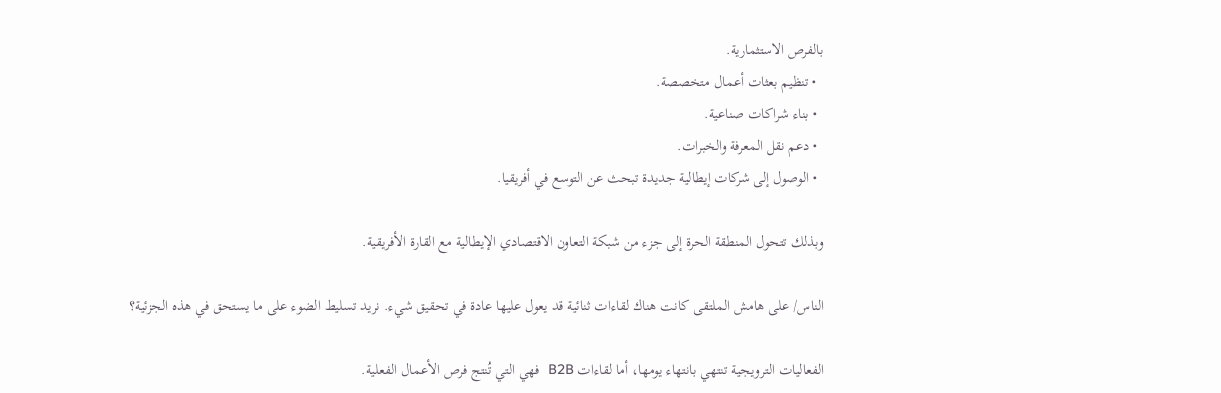بالفرص الاستثمارية.
  • تنظيم بعثات أعمال متخصصة.
  • بناء شراكات صناعية.
  • دعم نقل المعرفة والخبرات.
  • الوصول إلى شركات إيطالية جديدة تبحث عن التوسع في أفريقيا.

وبذلك تتحول المنطقة الحرة إلى جزء من شبكة التعاون الاقتصادي الإيطالية مع القارة الأفريقية.

الناس/ على هامش الملتقى كانت هناك لقاءات ثنائية قد يعول عليها عادة في تحقيق شيء. نريد تسليط الضوء على ما يستحق في هذه الجزئية؟

الفعاليات الترويجية تنتهي بانتهاء يومها، أما لقاءات B2B  فهي التي تُنتج فرص الأعمال الفعلية.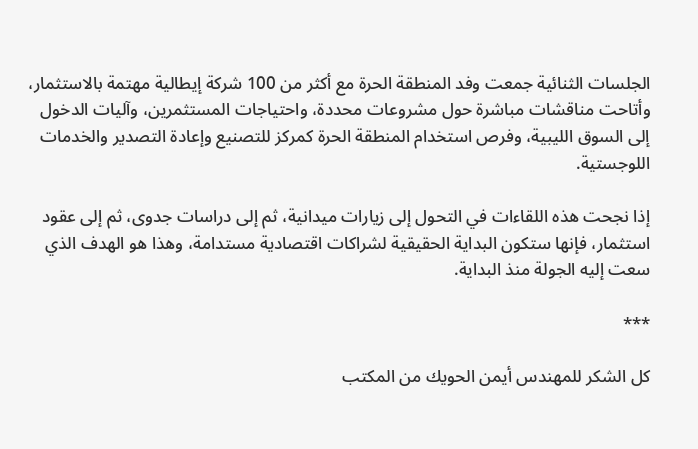الجلسات الثنائية جمعت وفد المنطقة الحرة مع أكثر من 100 شركة إيطالية مهتمة بالاستثمار، وأتاحت مناقشات مباشرة حول مشروعات محددة، واحتياجات المستثمرين، وآليات الدخول إلى السوق الليبية، وفرص استخدام المنطقة الحرة كمركز للتصنيع وإعادة التصدير والخدمات اللوجستية.

إذا نجحت هذه اللقاءات في التحول إلى زيارات ميدانية، ثم إلى دراسات جدوى، ثم إلى عقود استثمار، فإنها ستكون البداية الحقيقية لشراكات اقتصادية مستدامة، وهذا هو الهدف الذي سعت إليه الجولة منذ البداية.

***

كل الشكر للمهندس أيمن الحويك من المكتب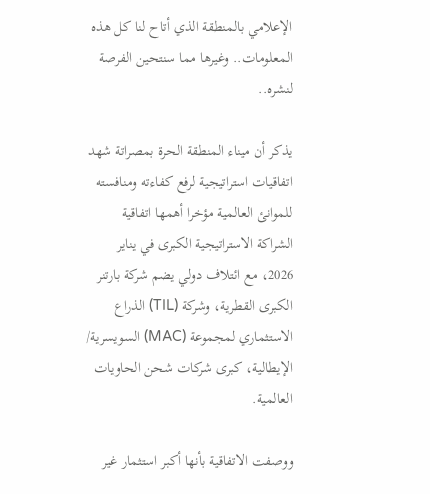الإعلامي بالمنطقة الذي أتاح لنا كل هذه المعلومات.. وغيرها مما سنتحين الفرصة لنشره..

يذكر أن ميناء المنطقة الحرة بمصراتة شهد اتفاقيات استراتيجية لرفع كفاءته ومنافسته للموانئ العالمية مؤخرا أهمها اتفاقية الشراكة الاستراتيجية الكبرى في يناير 2026، مع ائتلاف دولي يضم شركة بارتنر الكبرى القطرية، وشركة (TIL) الذراع الاستثماري لمجموعة (MAC) السويسرية/ الإيطالية، كبرى شركات شحن الحاويات العالمية.

ووصفت الاتفاقية بأنها أكبر استثمار غير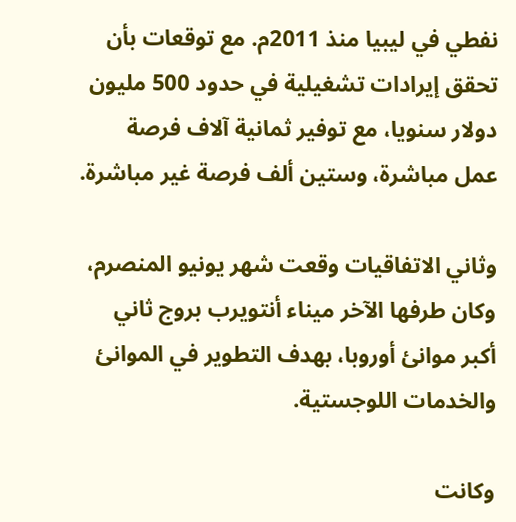نفطي في ليبيا منذ 2011م. مع توقعات بأن تحقق إيرادات تشغيلية في حدود 500 مليون دولار سنويا، مع توفير ثمانية آلاف فرصة عمل مباشرة، وستين ألف فرصة غير مباشرة.

وثاني الاتفاقيات وقعت شهر يونيو المنصرم، وكان طرفها الآخر ميناء أنتويرب بروج ثاني أكبر موانئ أوروبا، بهدف التطوير في الموانئ والخدمات اللوجستية.

وكانت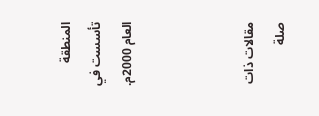المنطقة تأسست في العام 2000م.



مقالات ذات صلة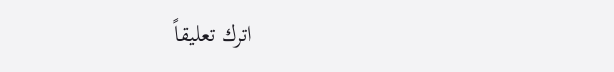اترك تعليقاً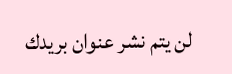لن يتم نشر عنوان بريدك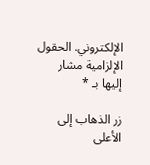الإلكتروني. الحقول الإلزامية مشار إليها بـ *

زر الذهاب إلى الأعلى